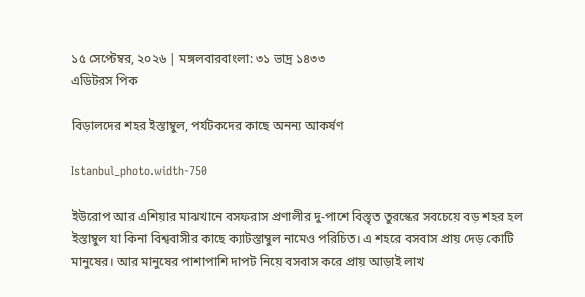১৫ সেপ্টেম্বর, ২০২৬ | মঙ্গলবারবাংলা: ৩১ ভাদ্র ১৪৩৩
এডিটরস পিক

বিড়ালদের শহর ইস্তাম্বুল, পর্যটকদের কাছে অনন্য আকর্ষণ

Istanbul_photo.width-750

ইউরোপ আর এশিয়ার মাঝখানে বসফরাস প্রণালীর দু-পাশে বিস্তৃত তুরস্কের সবচেয়ে বড় শহর হল ইস্তাম্বুল যা কিনা বিশ্ববাসীর কাছে ক্যাটস্তাম্বুল নামেও পরিচিত। এ শহরে বসবাস প্রায় দেড় কোটি মানুষের। আর মানুষের পাশাপাশি দাপট নিয়ে বসবাস করে প্রায় আড়াই লাখ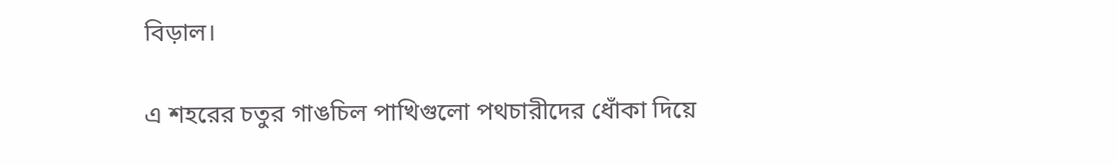বিড়াল।

এ শহরের চতুর গাঙচিল পাখিগুলো পথচারীদের ধোঁকা দিয়ে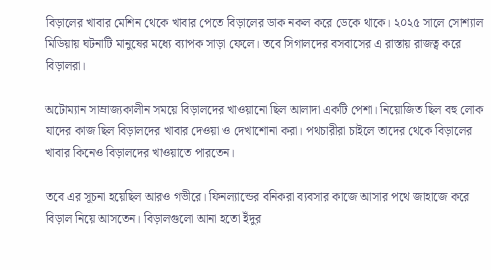বিড়ালের খাবার মেশিন থেকে খাবার পেতে বিড়ালের ডাক নকল করে ডেকে থাকে। ২০২৫ সালে সোশ্যাল মিডিয়ায় ঘটনাটি মানুষের মধ্যে ব্যাপক সাড়া ফেলে। তবে সিগালদের বসবাসের এ রাস্তায় রাজত্ব করে বিড়ালরা।

অটোম্যান সাম্রাজ্যকালীন সময়ে বিড়ালদের খাওয়ানো ছিল আলাদা একটি পেশা। নিয়োজিত ছিল বহু লোক যাদের কাজ ছিল বিড়ালদের খাবার দেওয়া ও দেখাশোনা করা। পথচারীরা চাইলে তাদের থেকে বিড়ালের খাবার কিনেও বিড়ালদের খাওয়াতে পারতেন।

তবে এর সূচনা হয়েছিল আরও গভীরে। ফিনল্যান্ডের বনিকরা ব্যবসার কাজে আসার পথে জাহাজে করে বিড়াল নিয়ে আসতেন। বিড়ালগুলো আনা হতো ইঁদুর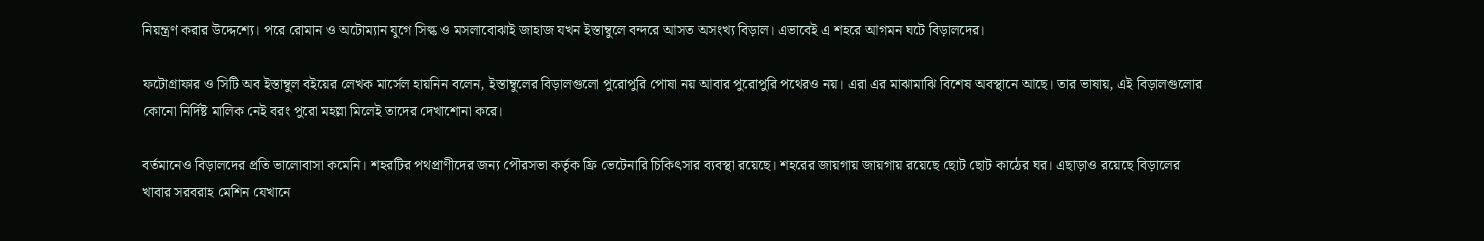নিয়ন্ত্রণ করার উদ্দেশ্যে। পরে রোমান ও অটোম্যান যুগে সিল্ক ও মসলাবোঝাই জাহাজ যখন ইস্তাম্বুলে বন্দরে আসত অসংখ্য বিড়াল। এভাবেই এ শহরে আগমন ঘটে বিড়ালদের।

ফটোগ্রাফার ও সিটি অব ইস্তাম্বুল বইয়ের লেখক মার্সেল হায়নিন বলেন, ইস্তাম্বুলের বিড়ালগুলো পুরোপুরি পোষা নয় আবার পুরোপুরি পথেরও নয়। এরা এর মাঝামাঝি বিশেষ অবস্থানে আছে। তার ভাষায়, এই বিড়ালগুলোর কোনো নির্দিষ্ট মালিক নেই বরং পুরো মহল্লা মিলেই তাদের দেখাশোনা করে।

বর্তমানেও বিড়ালদের প্রতি ভালোবাসা কমেনি। শহরটির পথপ্রাণীদের জন্য পৌরসভা কর্তৃক ফ্রি ভেটেনারি চিকিৎসার ব্যবস্থা রয়েছে। শহরের জায়গায় জায়গায় রয়েছে ছোট ছোট কাঠের ঘর। এছাড়াও রয়েছে বিড়ালের খাবার সরবরাহ মেশিন যেখানে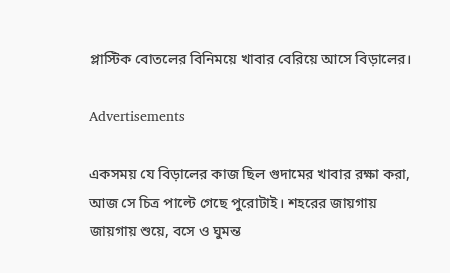প্লাস্টিক বোতলের বিনিময়ে খাবার বেরিয়ে আসে বিড়ালের।

Advertisements

একসময় যে বিড়ালের কাজ ছিল গুদামের খাবার রক্ষা করা, আজ সে চিত্র পাল্টে গেছে পুরোটাই। শহরের জায়গায় জায়গায় শুয়ে, বসে ও ঘুমন্ত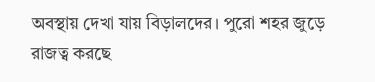অবস্থায় দেখা যায় বিড়ালদের। পুরো শহর জুড়ে রাজত্ব করছে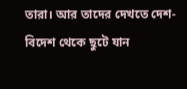তারা। আর তাদের দেখতে দেশ-বিদেশ থেকে ছুটে যান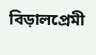বিড়ালপ্রেমী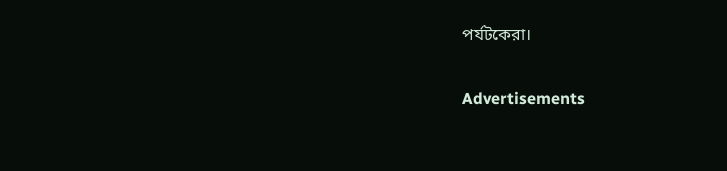পর্যটকেরা।

Advertisements